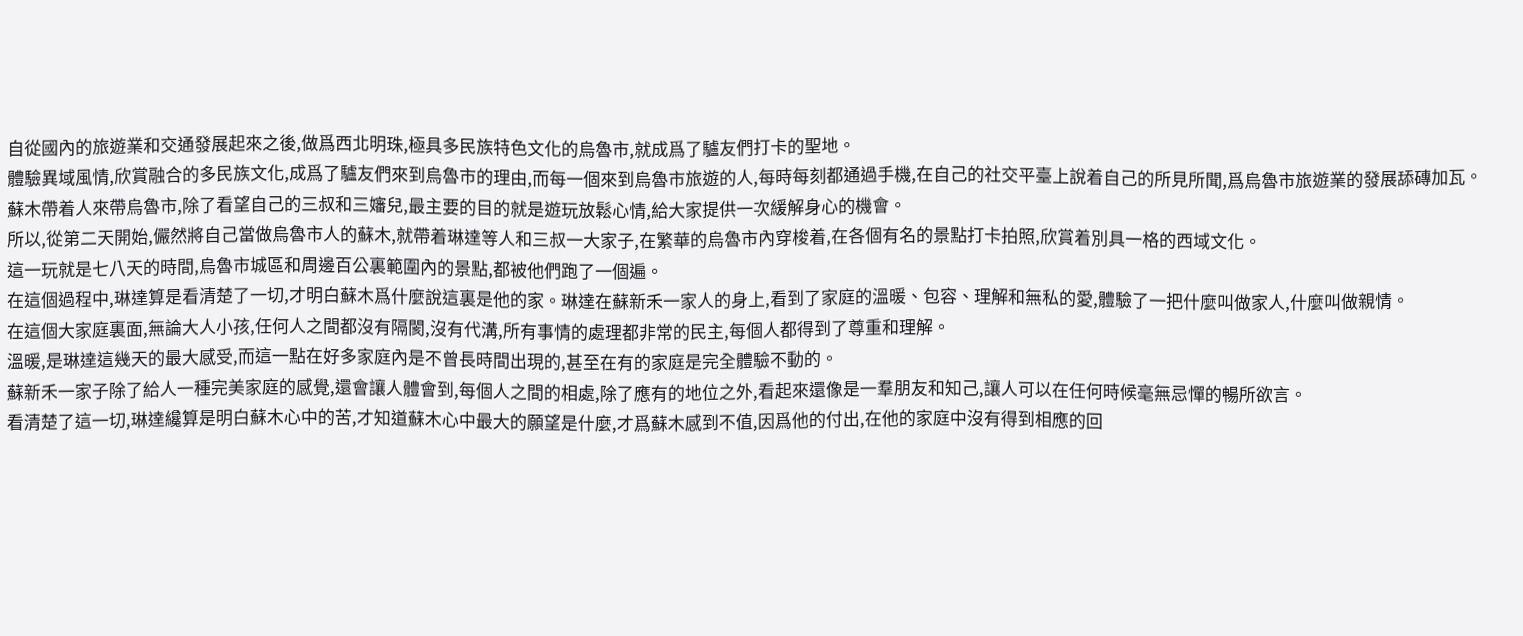自從國內的旅遊業和交通發展起來之後,做爲西北明珠,極具多民族特色文化的烏魯市,就成爲了驢友們打卡的聖地。
體驗異域風情,欣賞融合的多民族文化,成爲了驢友們來到烏魯市的理由,而每一個來到烏魯市旅遊的人,每時每刻都通過手機,在自己的社交平臺上說着自己的所見所聞,爲烏魯市旅遊業的發展舔磚加瓦。
蘇木帶着人來帶烏魯市,除了看望自己的三叔和三嬸兒,最主要的目的就是遊玩放鬆心情,給大家提供一次緩解身心的機會。
所以,從第二天開始,儼然將自己當做烏魯市人的蘇木,就帶着琳達等人和三叔一大家子,在繁華的烏魯市內穿梭着,在各個有名的景點打卡拍照,欣賞着別具一格的西域文化。
這一玩就是七八天的時間,烏魯市城區和周邊百公裏範圍內的景點,都被他們跑了一個遍。
在這個過程中,琳達算是看清楚了一切,才明白蘇木爲什麼說這裏是他的家。琳達在蘇新禾一家人的身上,看到了家庭的溫暖、包容、理解和無私的愛,體驗了一把什麼叫做家人,什麼叫做親情。
在這個大家庭裏面,無論大人小孩,任何人之間都沒有隔閡,沒有代溝,所有事情的處理都非常的民主,每個人都得到了尊重和理解。
溫暖,是琳達這幾天的最大感受,而這一點在好多家庭內是不曾長時間出現的,甚至在有的家庭是完全體驗不動的。
蘇新禾一家子除了給人一種完美家庭的感覺,還會讓人體會到,每個人之間的相處,除了應有的地位之外,看起來還像是一羣朋友和知己,讓人可以在任何時候毫無忌憚的暢所欲言。
看清楚了這一切,琳達纔算是明白蘇木心中的苦,才知道蘇木心中最大的願望是什麼,才爲蘇木感到不值,因爲他的付出,在他的家庭中沒有得到相應的回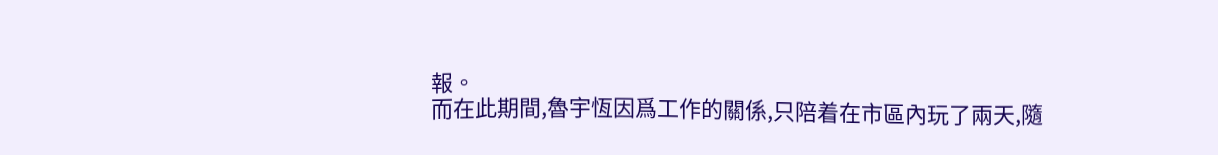報。
而在此期間,魯宇恆因爲工作的關係,只陪着在市區內玩了兩天,隨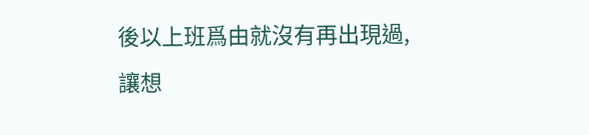後以上班爲由就沒有再出現過,讓想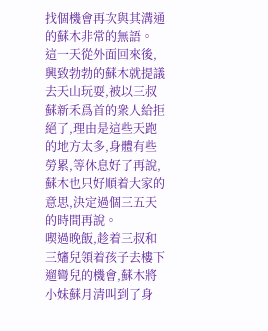找個機會再次與其溝通的蘇木非常的無語。
這一天從外面回來後,興致勃勃的蘇木就提議去天山玩耍,被以三叔蘇新禾爲首的衆人給拒絕了,理由是這些天跑的地方太多,身體有些勞累,等休息好了再說,蘇木也只好順着大家的意思,決定過個三五天的時間再說。
喫過晚飯,趁着三叔和三嬸兒領着孩子去樓下遛彎兒的機會,蘇木將小妹蘇月清叫到了身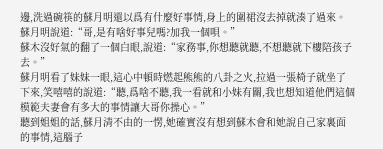邊,洗過碗筷的蘇月明還以爲有什麼好事情,身上的圍裙沒去掉就湊了過來。
蘇月明說道:“哥,是有啥好事兒嗎?加我一個唄。”
蘇木沒好氣的翻了一個白眼,說道:“家務事,你想聽就聽,不想聽就下樓陪孩子去。”
蘇月明看了妹妹一眼,這心中頓時燃起熊熊的八卦之火,拉過一張椅子就坐了下來,笑嘻嘻的說道:“聽,爲啥不聽,我一看就和小妹有關,我也想知道他們這個模範夫妻會有多大的事情讓大哥你操心。”
聽到姐姐的話,蘇月清不由的一愣,她確實沒有想到蘇木會和她說自己家裏面的事情,這腦子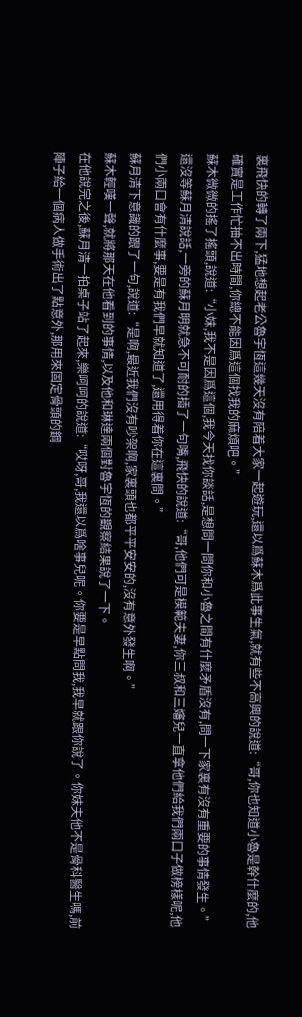裏飛快的轉了兩下,猛地想起老公魯宇恆這幾天沒有陪着大家一起遊玩,還以爲蘇木爲此事生氣,就有些不高興的說道:“哥,你也知道小魯是幹什麼的,他確實是工作忙抽不出時間,你總不能因爲這個找我的麻煩吧。”
蘇木微微的搖了搖頭,說道:“小妹,我不是因爲這個,我今天找你談話,是想問一問你和小魯之間有什麼矛盾沒有,問一下家裏有沒有重要的事情發生。”
還沒等蘇月清說話,一旁的蘇月明就急不可耐的插了一句嘴,飛快的說道:“哥,他們可是模範夫妻,你三叔和三嬸兒一直拿他們給我們兩口子做榜樣呢,他們小兩口會有什麼事,要是有我們早就知道了,還用得着你在這裏問。”
蘇月清下意識的跟了一句,說道:“是啊,最近我們沒有吵架啊,家裏頭也都平平安安的,沒有意外發生啊。”
蘇木輕嘆一聲,就將那天在他看到的事情,以及他和琳達兩個對魯宇恆的觀察結果說了一下。
在他說完之後,蘇月清一拍桌子站了起來,樂呵呵的說道:“哎呀,哥,我還以爲啥事兒呢。你要是早點問我,我早就跟你說了。你妹夫他不是骨科醫生嗎,前陣子給一個病人做手術出了點意外,那用來固定骨頭的鋼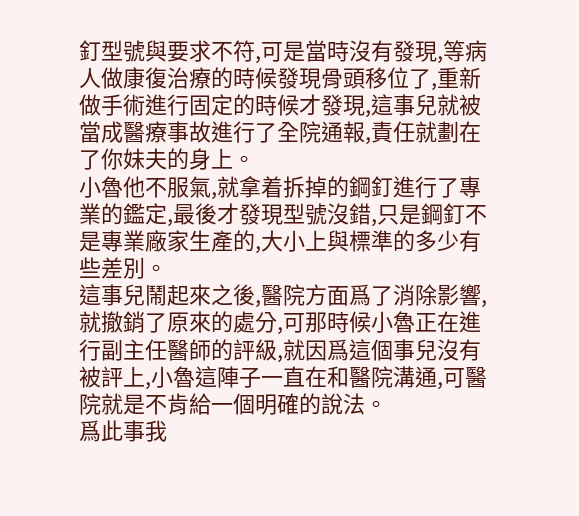釘型號與要求不符,可是當時沒有發現,等病人做康復治療的時候發現骨頭移位了,重新做手術進行固定的時候才發現,這事兒就被當成醫療事故進行了全院通報,責任就劃在了你妹夫的身上。
小魯他不服氣,就拿着拆掉的鋼釘進行了專業的鑑定,最後才發現型號沒錯,只是鋼釘不是專業廠家生產的,大小上與標準的多少有些差別。
這事兒鬧起來之後,醫院方面爲了消除影響,就撤銷了原來的處分,可那時候小魯正在進行副主任醫師的評級,就因爲這個事兒沒有被評上,小魯這陣子一直在和醫院溝通,可醫院就是不肯給一個明確的說法。
爲此事我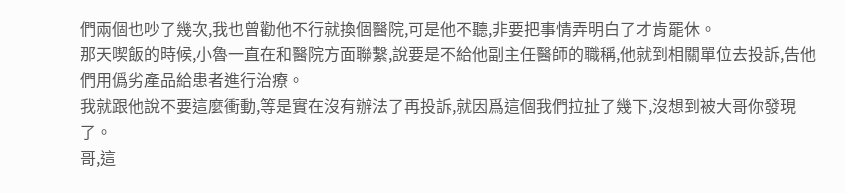們兩個也吵了幾次,我也曾勸他不行就換個醫院,可是他不聽,非要把事情弄明白了才肯罷休。
那天喫飯的時候,小魯一直在和醫院方面聯繫,說要是不給他副主任醫師的職稱,他就到相關單位去投訴,告他們用僞劣產品給患者進行治療。
我就跟他說不要這麼衝動,等是實在沒有辦法了再投訴,就因爲這個我們拉扯了幾下,沒想到被大哥你發現了。
哥,這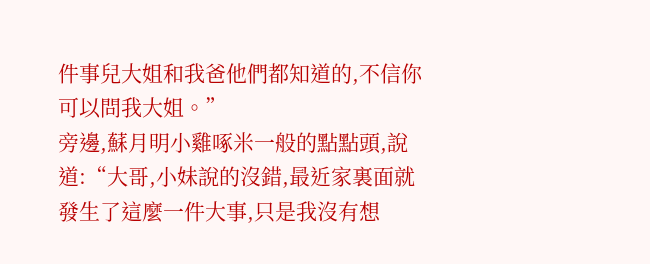件事兒大姐和我爸他們都知道的,不信你可以問我大姐。”
旁邊,蘇月明小雞啄米一般的點點頭,說道:“大哥,小妹說的沒錯,最近家裏面就發生了這麼一件大事,只是我沒有想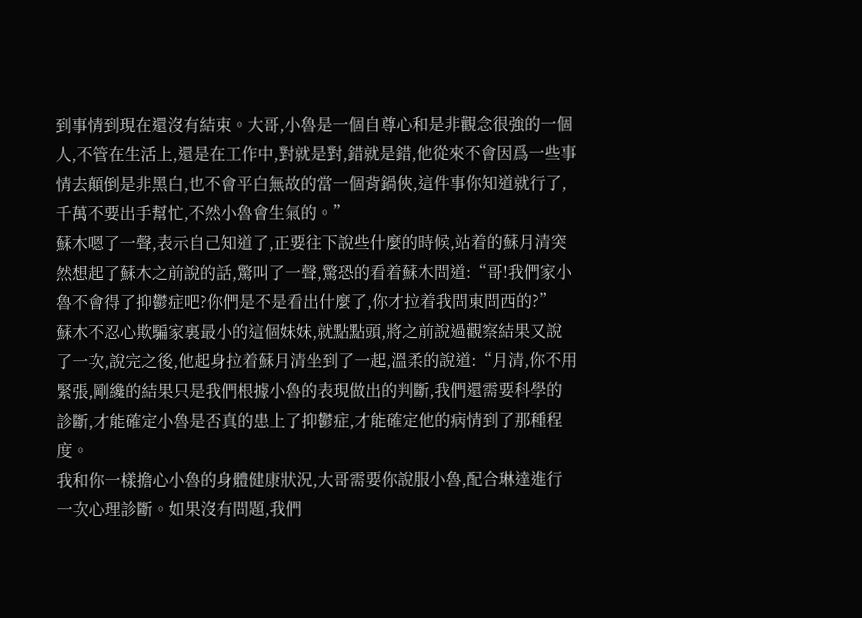到事情到現在還沒有結束。大哥,小魯是一個自尊心和是非觀念很強的一個人,不管在生活上,還是在工作中,對就是對,錯就是錯,他從來不會因爲一些事情去顛倒是非黑白,也不會平白無故的當一個背鍋俠,這件事你知道就行了,千萬不要出手幫忙,不然小魯會生氣的。”
蘇木嗯了一聲,表示自己知道了,正要往下說些什麼的時候,站着的蘇月清突然想起了蘇木之前說的話,驚叫了一聲,驚恐的看着蘇木問道:“哥!我們家小魯不會得了抑鬱症吧?你們是不是看出什麼了,你才拉着我問東問西的?”
蘇木不忍心欺騙家裏最小的這個妹妹,就點點頭,將之前說過觀察結果又說了一次,說完之後,他起身拉着蘇月清坐到了一起,溫柔的說道:“月清,你不用緊張,剛纔的結果只是我們根據小魯的表現做出的判斷,我們還需要科學的診斷,才能確定小魯是否真的患上了抑鬱症,才能確定他的病情到了那種程度。
我和你一樣擔心小魯的身體健康狀況,大哥需要你說服小魯,配合琳達進行一次心理診斷。如果沒有問題,我們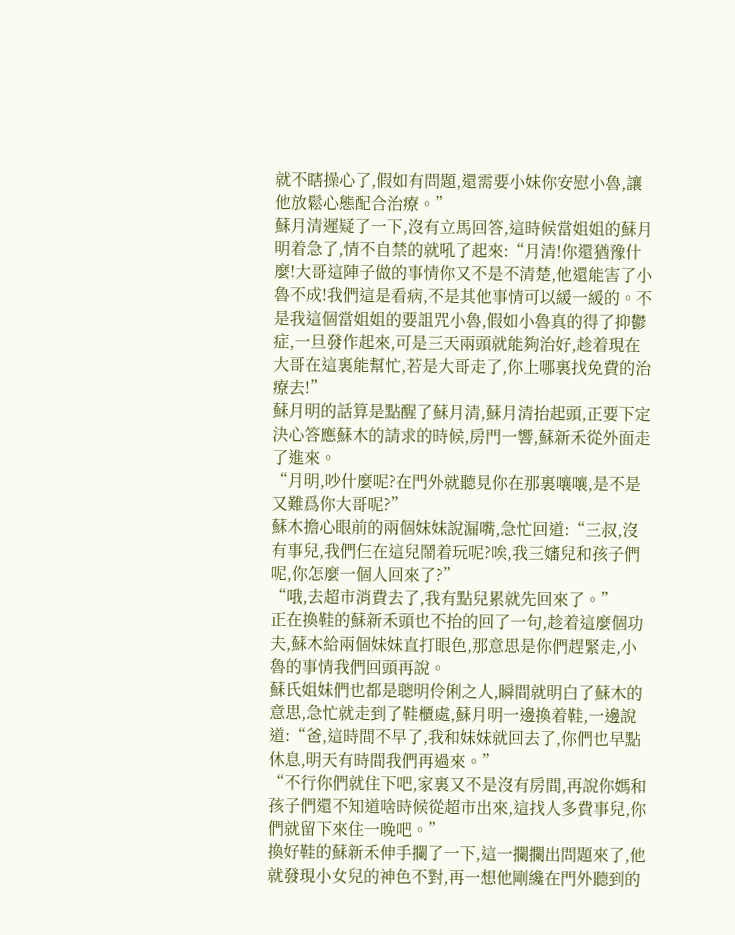就不瞎操心了,假如有問題,還需要小妹你安慰小魯,讓他放鬆心態配合治療。”
蘇月清遲疑了一下,沒有立馬回答,這時候當姐姐的蘇月明着急了,情不自禁的就吼了起來:“月清!你還猶豫什麼!大哥這陣子做的事情你又不是不清楚,他還能害了小魯不成!我們這是看病,不是其他事情可以緩一緩的。不是我這個當姐姐的要詛咒小魯,假如小魯真的得了抑鬱症,一旦發作起來,可是三天兩頭就能夠治好,趁着現在大哥在這裏能幫忙,若是大哥走了,你上哪裏找免費的治療去!”
蘇月明的話算是點醒了蘇月清,蘇月清抬起頭,正要下定決心答應蘇木的請求的時候,房門一響,蘇新禾從外面走了進來。
“月明,吵什麼呢?在門外就聽見你在那裏嚷嚷,是不是又難爲你大哥呢?”
蘇木擔心眼前的兩個妹妹說漏嘴,急忙回道:“三叔,沒有事兒,我們仨在這兒鬧着玩呢?唉,我三嬸兒和孩子們呢,你怎麼一個人回來了?”
“哦,去超市消費去了,我有點兒累就先回來了。”
正在換鞋的蘇新禾頭也不抬的回了一句,趁着這麼個功夫,蘇木給兩個妹妹直打眼色,那意思是你們趕緊走,小魯的事情我們回頭再說。
蘇氏姐妹們也都是聰明伶俐之人,瞬間就明白了蘇木的意思,急忙就走到了鞋櫃處,蘇月明一邊換着鞋,一邊說道:“爸,這時間不早了,我和妹妹就回去了,你們也早點休息,明天有時間我們再過來。”
“不行你們就住下吧,家裏又不是沒有房間,再說你媽和孩子們還不知道啥時候從超市出來,這找人多費事兒,你們就留下來住一晚吧。”
換好鞋的蘇新禾伸手攔了一下,這一攔攔出問題來了,他就發現小女兒的神色不對,再一想他剛纔在門外聽到的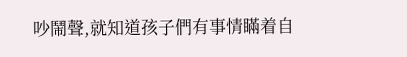吵鬧聲,就知道孩子們有事情瞞着自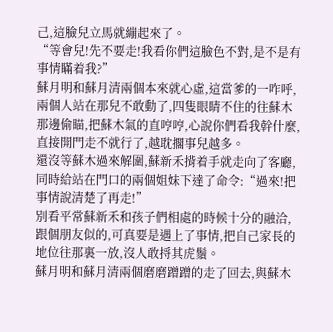己,這臉兒立馬就繃起來了。
“等會兒!先不要走!我看你們這臉色不對,是不是有事情瞞着我?”
蘇月明和蘇月清兩個本來就心虛,這當爹的一咋呼,兩個人站在那兒不敢動了,四隻眼睛不住的往蘇木那邊偷瞄,把蘇木氣的直哼哼,心說你們看我幹什麼,直接開門走不就行了,越耽擱事兒越多。
還沒等蘇木過來解圍,蘇新禾揹着手就走向了客廳,同時給站在門口的兩個姐妹下達了命令:“過來!把事情說清楚了再走!”
別看平常蘇新禾和孩子們相處的時候十分的融洽,跟個朋友似的,可真要是遇上了事情,把自己家長的地位往那裏一放,沒人敢捋其虎鬚。
蘇月明和蘇月清兩個磨磨蹭蹭的走了回去,與蘇木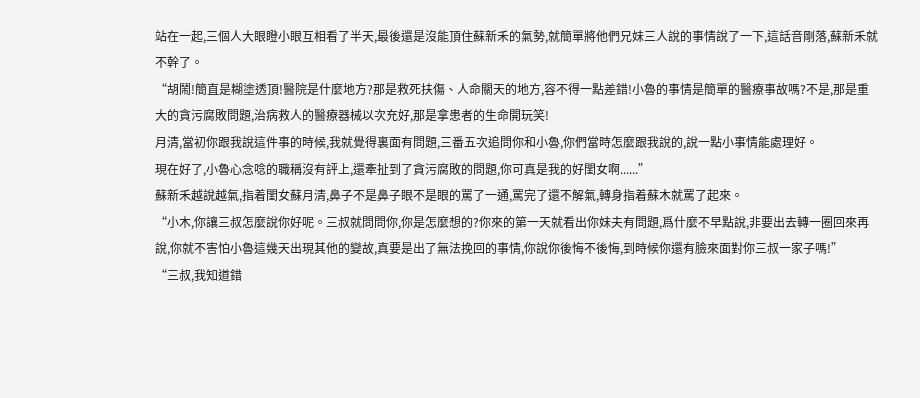站在一起,三個人大眼瞪小眼互相看了半天,最後還是沒能頂住蘇新禾的氣勢,就簡單將他們兄妹三人說的事情說了一下,這話音剛落,蘇新禾就不幹了。
“胡鬧!簡直是糊塗透頂!醫院是什麼地方?那是救死扶傷、人命關天的地方,容不得一點差錯!小魯的事情是簡單的醫療事故嗎?不是,那是重大的貪污腐敗問題,治病救人的醫療器械以次充好,那是拿患者的生命開玩笑!
月清,當初你跟我說這件事的時候,我就覺得裏面有問題,三番五次追問你和小魯,你們當時怎麼跟我說的,說一點小事情能處理好。
現在好了,小魯心念唸的職稱沒有評上,還牽扯到了貪污腐敗的問題,你可真是我的好閨女啊......”
蘇新禾越說越氣,指着閨女蘇月清,鼻子不是鼻子眼不是眼的罵了一通,罵完了還不解氣,轉身指着蘇木就罵了起來。
“小木,你讓三叔怎麼說你好呢。三叔就問問你,你是怎麼想的?你來的第一天就看出你妹夫有問題,爲什麼不早點說,非要出去轉一圈回來再說,你就不害怕小魯這幾天出現其他的變故,真要是出了無法挽回的事情,你說你後悔不後悔,到時候你還有臉來面對你三叔一家子嗎!”
“三叔,我知道錯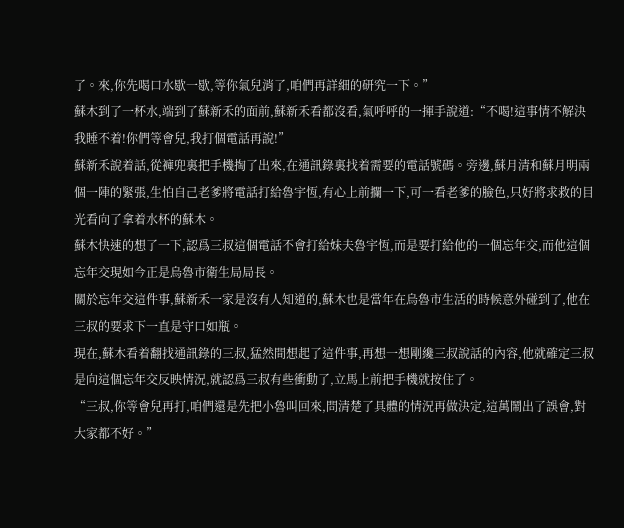了。來,你先喝口水歇一歇,等你氣兒消了,咱們再詳細的研究一下。”
蘇木到了一杯水,端到了蘇新禾的面前,蘇新禾看都沒看,氣呼呼的一揮手說道:“不喝!這事情不解決我睡不着!你們等會兒,我打個電話再說!”
蘇新禾說着話,從褲兜裏把手機掏了出來,在通訊錄裏找着需要的電話號碼。旁邊,蘇月清和蘇月明兩個一陣的緊張,生怕自己老爹將電話打給魯宇恆,有心上前攔一下,可一看老爹的臉色,只好將求救的目光看向了拿着水杯的蘇木。
蘇木快速的想了一下,認爲三叔這個電話不會打給妹夫魯宇恆,而是要打給他的一個忘年交,而他這個忘年交現如今正是烏魯市衛生局局長。
關於忘年交這件事,蘇新禾一家是沒有人知道的,蘇木也是當年在烏魯市生活的時候意外碰到了,他在三叔的要求下一直是守口如瓶。
現在,蘇木看着翻找通訊錄的三叔,猛然間想起了這件事,再想一想剛纔三叔說話的內容,他就確定三叔是向這個忘年交反映情況,就認爲三叔有些衝動了,立馬上前把手機就按住了。
“三叔,你等會兒再打,咱們還是先把小魯叫回來,問清楚了具體的情況再做決定,這萬鬧出了誤會,對大家都不好。”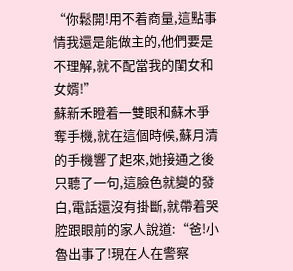“你鬆開!用不着商量,這點事情我還是能做主的,他們要是不理解,就不配當我的閨女和女婿!”
蘇新禾瞪着一雙眼和蘇木爭奪手機,就在這個時候,蘇月清的手機響了起來,她接通之後只聽了一句,這臉色就變的發白,電話還沒有掛斷,就帶着哭腔跟眼前的家人說道:“爸!小魯出事了!現在人在警察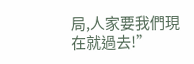局,人家要我們現在就過去!”